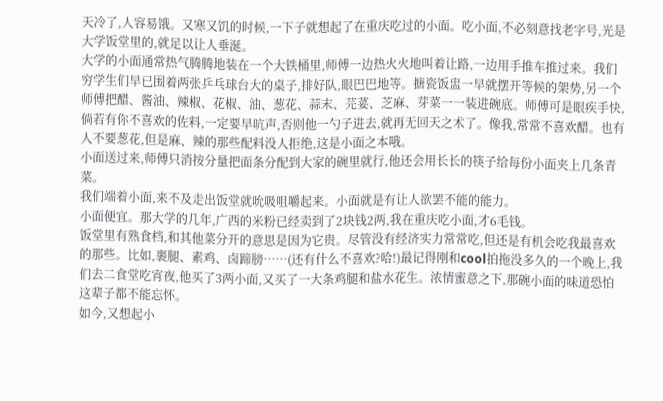天冷了,人容易饿。又寒又饥的时候,一下子就想起了在重庆吃过的小面。吃小面,不必刻意找老字号,光是大学饭堂里的,就足以让人垂涎。
大学的小面通常热气腾腾地装在一个大铁桶里,师傅一边热火火地叫着让路,一边用手推车推过来。我们穷学生们早已围着两张乒乓球台大的桌子,排好队,眼巴巴地等。搪瓷饭盅一早就摆开等候的架势,另一个师傅把醋、酱油、辣椒、花椒、油、葱花、蒜末、芫荽、芝麻、芽菜一一装进碗底。师傅可是眼疾手快,倘若有你不喜欢的佐料,一定要早吭声,否则他一勺子进去,就再无回天之术了。像我,常常不喜欢醋。也有人不要葱花,但是麻、辣的那些配料没人拒绝,这是小面之本哦。
小面送过来,师傅只消按分量把面条分配到大家的碗里就行,他还会用长长的筷子给每份小面夹上几条青菜。
我们端着小面,来不及走出饭堂就吮吸咀嚼起来。小面就是有让人欲罢不能的能力。
小面便宜。那大学的几年,广西的米粉已经卖到了2块钱2两,我在重庆吃小面,才6毛钱。
饭堂里有熟食档,和其他菜分开的意思是因为它贵。尽管没有经济实力常常吃,但还是有机会吃我最喜欢的那些。比如,裹腿、素鸡、卤蹄膀……(还有什么不喜欢?哈!)最记得刚和cool拍拖没多久的一个晚上,我们去二食堂吃宵夜,他买了3两小面,又买了一大条鸡腿和盐水花生。浓情蜜意之下,那碗小面的味道恐怕这辈子都不能忘怀。
如今,又想起小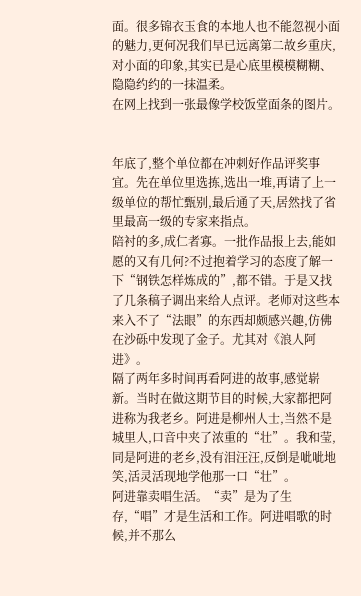面。很多锦衣玉食的本地人也不能忽视小面的魅力,更何况我们早已远离第二故乡重庆,对小面的印象,其实已是心底里模模糊糊、隐隐约约的一抹温柔。
在网上找到一张最像学校饭堂面条的图片。


年底了,整个单位都在冲刺好作品评奖事宜。先在单位里选拣,选出一堆,再请了上一级单位的帮忙甄别,最后通了天,居然找了省里最高一级的专家来指点。
陪衬的多,成仁者寡。一批作品报上去,能如愿的又有几何?不过抱着学习的态度了解一下“钢铁怎样炼成的”,都不错。于是又找了几条稿子调出来给人点评。老师对这些本来入不了“法眼”的东西却颇感兴趣,仿佛在沙砾中发现了金子。尤其对《浪人阿进》。
隔了两年多时间再看阿进的故事,感觉崭新。当时在做这期节目的时候,大家都把阿进称为我老乡。阿进是柳州人士,当然不是城里人,口音中夹了浓重的“壮”。我和莹,同是阿进的老乡,没有泪汪汪,反倒是呲呲地笑,活灵活现地学他那一口“壮”。
阿进靠卖唱生活。“卖”是为了生存,“唱”才是生活和工作。阿进唱歌的时候,并不那么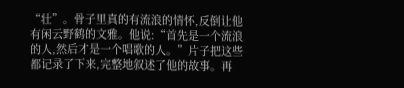“壮”。骨子里真的有流浪的情怀,反倒让他有闲云野鹤的文雅。他说:“首先是一个流浪的人,然后才是一个唱歌的人。”片子把这些都记录了下来,完整地叙述了他的故事。再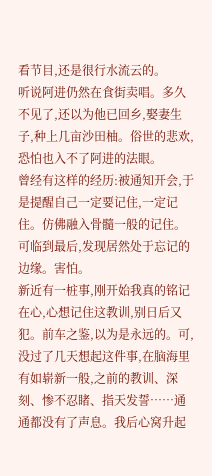看节目,还是很行水流云的。
听说阿进仍然在食街卖唱。多久不见了,还以为他已回乡,娶妻生子,种上几亩沙田柚。俗世的悲欢,恐怕也入不了阿进的法眼。
曾经有这样的经历:被通知开会,于是提醒自己一定要记住,一定记住。仿佛融入骨髓一般的记住。可临到最后,发现居然处于忘记的边缘。害怕。
新近有一桩事,刚开始我真的铭记在心,心想记住这教训,别日后又犯。前车之鉴,以为是永远的。可,没过了几天想起这件事,在脑海里有如崭新一般,之前的教训、深刻、惨不忍睹、指天发誓……通通都没有了声息。我后心窝升起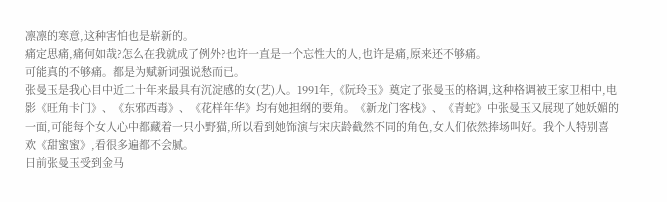凛凛的寒意,这种害怕也是崭新的。
痛定思痛,痛何如哉?怎么在我就成了例外?也许一直是一个忘性大的人,也许是痛,原来还不够痛。
可能真的不够痛。都是为赋新词强说愁而已。
张曼玉是我心目中近二十年来最具有沉淀感的女(艺)人。1991年,《阮玲玉》奠定了张曼玉的格调,这种格调被王家卫相中,电影《旺角卡门》、《东邪西毒》、《花样年华》均有她担纲的要角。《新龙门客栈》、《青蛇》中张曼玉又展现了她妖媚的一面,可能每个女人心中都藏着一只小野猫,所以看到她饰演与宋庆龄截然不同的角色,女人们依然捧场叫好。我个人特别喜欢《甜蜜蜜》,看很多遍都不会腻。
日前张曼玉受到金马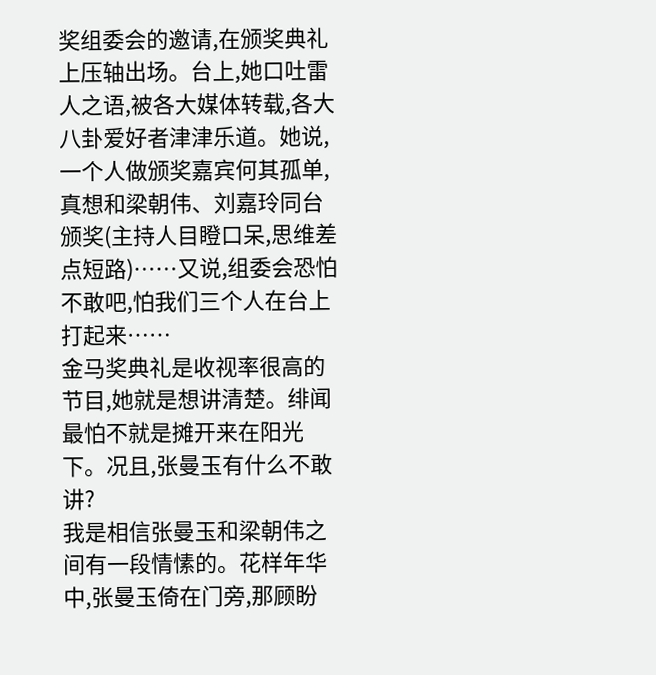奖组委会的邀请,在颁奖典礼上压轴出场。台上,她口吐雷人之语,被各大媒体转载,各大八卦爱好者津津乐道。她说,一个人做颁奖嘉宾何其孤单,真想和梁朝伟、刘嘉玲同台颁奖(主持人目瞪口呆,思维差点短路)……又说,组委会恐怕不敢吧,怕我们三个人在台上打起来……
金马奖典礼是收视率很高的节目,她就是想讲清楚。绯闻最怕不就是摊开来在阳光下。况且,张曼玉有什么不敢讲?
我是相信张曼玉和梁朝伟之间有一段情愫的。花样年华中,张曼玉倚在门旁,那顾盼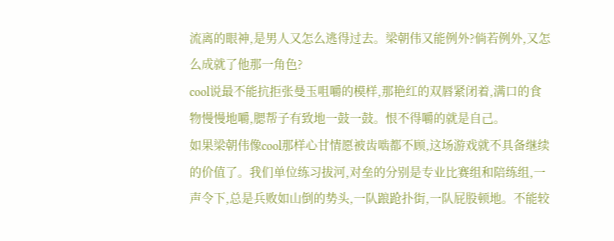流离的眼神,是男人又怎么逃得过去。梁朝伟又能例外?倘若例外,又怎么成就了他那一角色?
cool说最不能抗拒张曼玉咀嚼的模样,那艳红的双唇紧闭着,满口的食物慢慢地嚼,腮帮子有致地一鼓一鼓。恨不得嚼的就是自己。
如果梁朝伟像cool那样心甘情愿被齿啮都不顾,这场游戏就不具备继续的价值了。我们单位练习拔河,对垒的分别是专业比赛组和陪练组,一声令下,总是兵败如山倒的势头,一队踉跄扑街,一队屁股顿地。不能较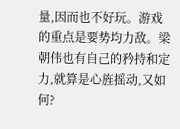量,因而也不好玩。游戏的重点是要势均力敌。梁朝伟也有自己的矜持和定力,就算是心旌摇动,又如何?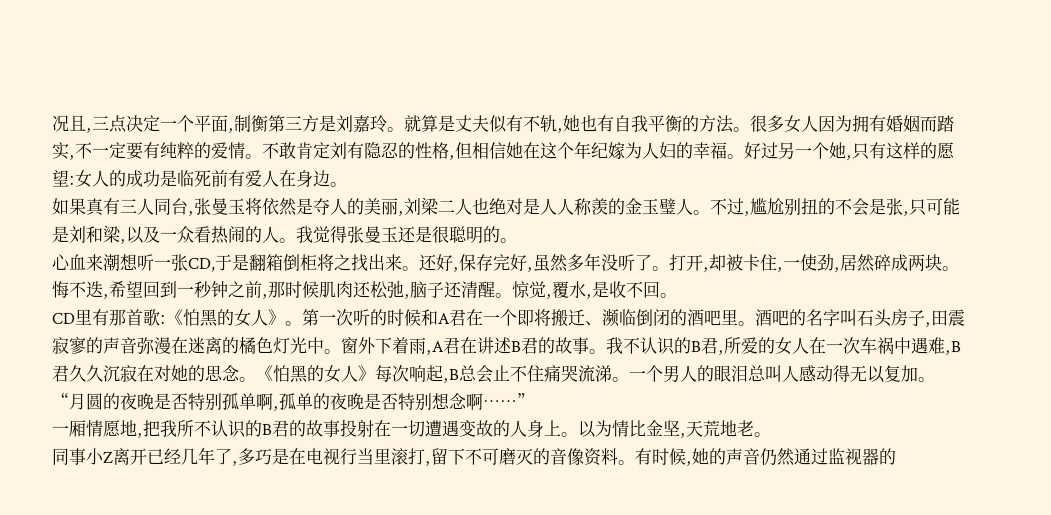况且,三点决定一个平面,制衡第三方是刘嘉玲。就算是丈夫似有不轨,她也有自我平衡的方法。很多女人因为拥有婚姻而踏实,不一定要有纯粹的爱情。不敢肯定刘有隐忍的性格,但相信她在这个年纪嫁为人妇的幸福。好过另一个她,只有这样的愿望:女人的成功是临死前有爱人在身边。
如果真有三人同台,张曼玉将依然是夺人的美丽,刘梁二人也绝对是人人称羡的金玉璧人。不过,尴尬别扭的不会是张,只可能是刘和梁,以及一众看热闹的人。我觉得张曼玉还是很聪明的。
心血来潮想听一张CD,于是翻箱倒柜将之找出来。还好,保存完好,虽然多年没听了。打开,却被卡住,一使劲,居然碎成两块。悔不迭,希望回到一秒钟之前,那时候肌肉还松弛,脑子还清醒。惊觉,覆水,是收不回。
CD里有那首歌:《怕黑的女人》。第一次听的时候和A君在一个即将搬迁、濒临倒闭的酒吧里。酒吧的名字叫石头房子,田震寂寥的声音弥漫在迷离的橘色灯光中。窗外下着雨,A君在讲述B君的故事。我不认识的B君,所爱的女人在一次车祸中遇难,B君久久沉寂在对她的思念。《怕黑的女人》每次响起,B总会止不住痛哭流涕。一个男人的眼泪总叫人感动得无以复加。
“月圆的夜晚是否特别孤单啊,孤单的夜晚是否特别想念啊……”
一厢情愿地,把我所不认识的B君的故事投射在一切遭遇变故的人身上。以为情比金坚,天荒地老。
同事小Z离开已经几年了,多巧是在电视行当里滚打,留下不可磨灭的音像资料。有时候,她的声音仍然通过监视器的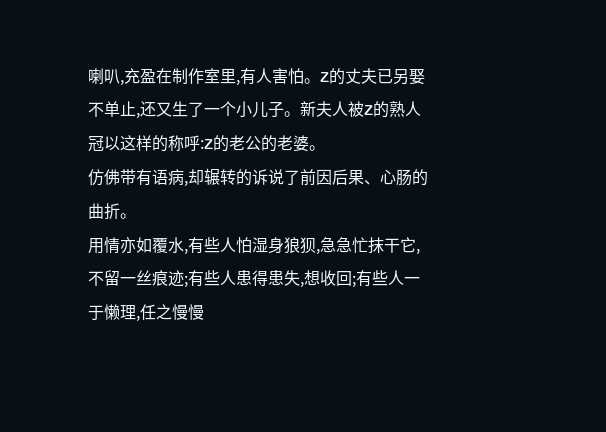喇叭,充盈在制作室里,有人害怕。Z的丈夫已另娶不单止,还又生了一个小儿子。新夫人被Z的熟人冠以这样的称呼:Z的老公的老婆。
仿佛带有语病,却辗转的诉说了前因后果、心肠的曲折。
用情亦如覆水,有些人怕湿身狼狈,急急忙抹干它,不留一丝痕迹;有些人患得患失,想收回;有些人一于懒理,任之慢慢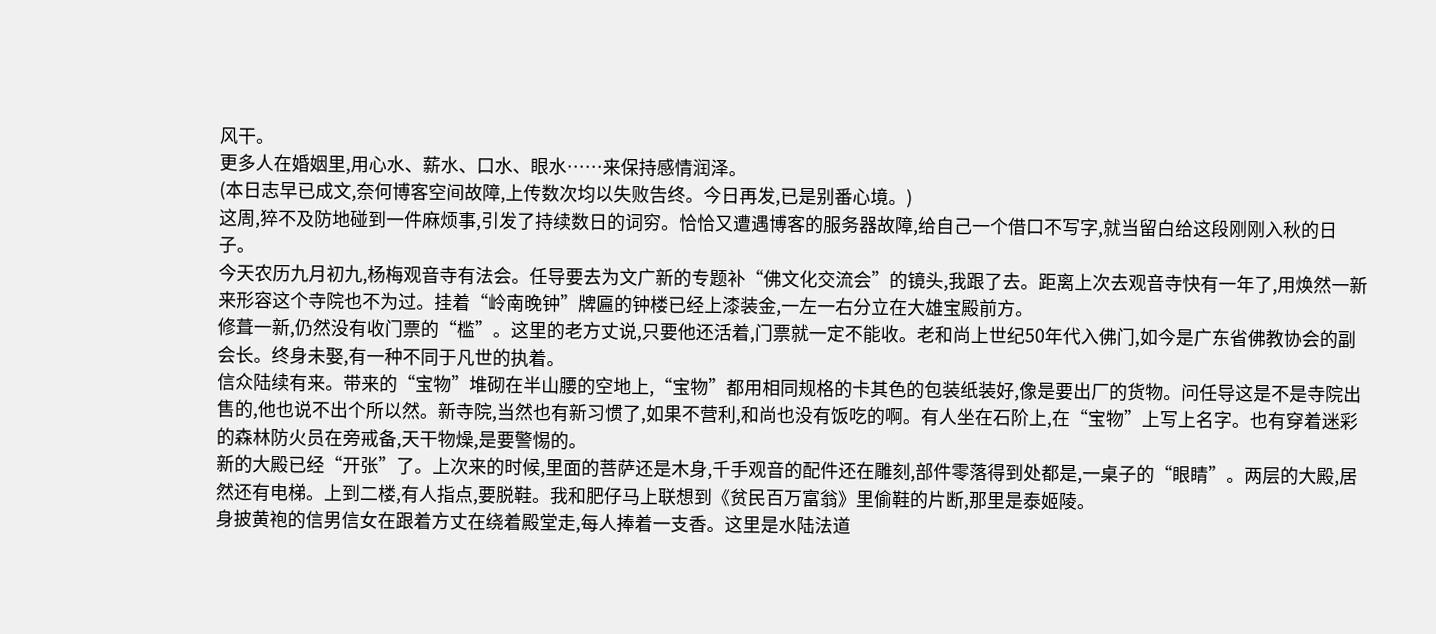风干。
更多人在婚姻里,用心水、薪水、口水、眼水……来保持感情润泽。
(本日志早已成文,奈何博客空间故障,上传数次均以失败告终。今日再发,已是别番心境。)
这周,猝不及防地碰到一件麻烦事,引发了持续数日的词穷。恰恰又遭遇博客的服务器故障,给自己一个借口不写字,就当留白给这段刚刚入秋的日子。
今天农历九月初九,杨梅观音寺有法会。任导要去为文广新的专题补“佛文化交流会”的镜头,我跟了去。距离上次去观音寺快有一年了,用焕然一新来形容这个寺院也不为过。挂着“岭南晚钟”牌匾的钟楼已经上漆装金,一左一右分立在大雄宝殿前方。
修葺一新,仍然没有收门票的“槛”。这里的老方丈说,只要他还活着,门票就一定不能收。老和尚上世纪50年代入佛门,如今是广东省佛教协会的副会长。终身未娶,有一种不同于凡世的执着。
信众陆续有来。带来的“宝物”堆砌在半山腰的空地上,“宝物”都用相同规格的卡其色的包装纸装好,像是要出厂的货物。问任导这是不是寺院出售的,他也说不出个所以然。新寺院,当然也有新习惯了,如果不营利,和尚也没有饭吃的啊。有人坐在石阶上,在“宝物”上写上名字。也有穿着迷彩的森林防火员在旁戒备,天干物燥,是要警惕的。
新的大殿已经“开张”了。上次来的时候,里面的菩萨还是木身,千手观音的配件还在雕刻,部件零落得到处都是,一桌子的“眼睛”。两层的大殿,居然还有电梯。上到二楼,有人指点,要脱鞋。我和肥仔马上联想到《贫民百万富翁》里偷鞋的片断,那里是泰姬陵。
身披黄袍的信男信女在跟着方丈在绕着殿堂走,每人捧着一支香。这里是水陆法道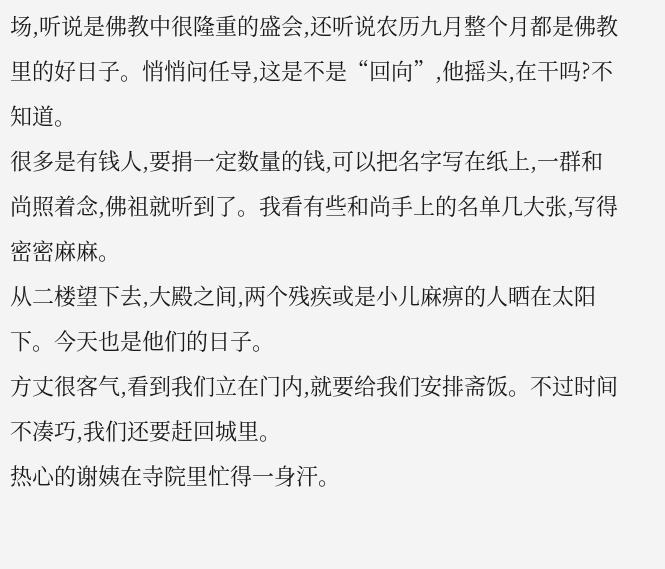场,听说是佛教中很隆重的盛会,还听说农历九月整个月都是佛教里的好日子。悄悄问任导,这是不是“回向”,他摇头,在干吗?不知道。
很多是有钱人,要捐一定数量的钱,可以把名字写在纸上,一群和尚照着念,佛祖就听到了。我看有些和尚手上的名单几大张,写得密密麻麻。
从二楼望下去,大殿之间,两个残疾或是小儿麻痹的人晒在太阳下。今天也是他们的日子。
方丈很客气,看到我们立在门内,就要给我们安排斋饭。不过时间不凑巧,我们还要赶回城里。
热心的谢姨在寺院里忙得一身汗。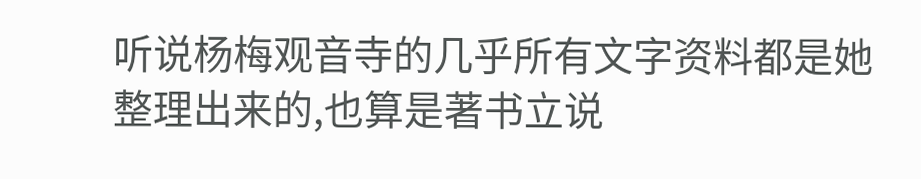听说杨梅观音寺的几乎所有文字资料都是她整理出来的,也算是著书立说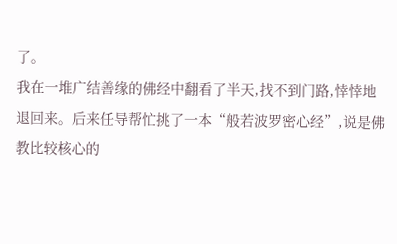了。
我在一堆广结善缘的佛经中翻看了半天,找不到门路,悻悻地退回来。后来任导帮忙挑了一本“般若波罗密心经”,说是佛教比较核心的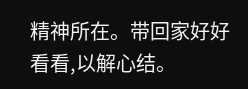精神所在。带回家好好看看,以解心结。